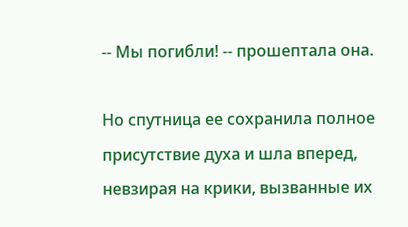-- Мы погибли! -- прошептала она.

Но спутница ее сохранила полное присутствие духа и шла вперед, невзирая на крики, вызванные их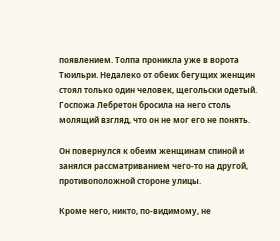появлением. Толпа проникла уже в ворота Тюильри. Недалеко от обеих бегущих женщин стоял только один человек, щегольски одетый. Госпожа Лебретон бросила на него столь молящий взгляд, что он не мог его не понять.

Он повернулся к обеим женщинам спиной и занялся рассматриванием чего-то на другой, противоположной стороне улицы.

Кроме него, никто, по-видимому, не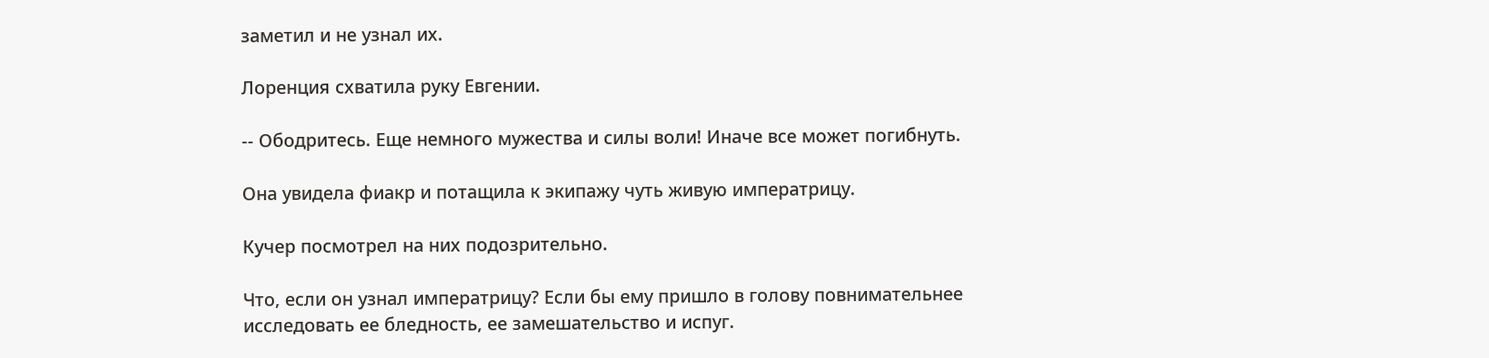заметил и не узнал их.

Лоренция схватила руку Евгении.

-- Ободритесь. Еще немного мужества и силы воли! Иначе все может погибнуть.

Она увидела фиакр и потащила к экипажу чуть живую императрицу.

Кучер посмотрел на них подозрительно.

Что, если он узнал императрицу? Если бы ему пришло в голову повнимательнее исследовать ее бледность, ее замешательство и испуг.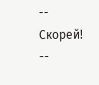-- Скорей! --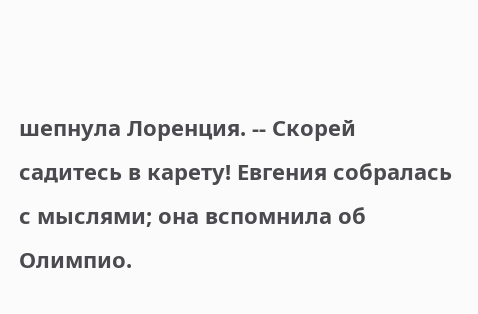шепнула Лоренция. -- Скорей садитесь в карету! Евгения собралась с мыслями; она вспомнила об Олимпио.